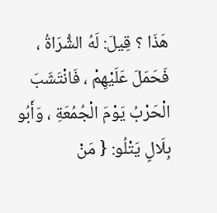هَذَا ؟ قِيلَ: لَهُ الشُّرَاةُ ، فَحَمَلَ عَلَيْهِمْ ، فَانْتَشَبَ الْحَرْبُ يَوْمَ الْجُمُعَةِ ، وَأَبُو بِلَالٍ يَتْلُو: { مَنْ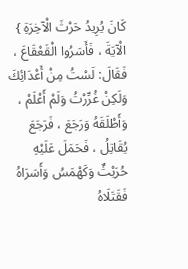كَانَ يُرِيدُ حَرْثَ الْآخِرَةِ } الْآيَةَ ، فَأَسَرُوا الْقَعْقَاعَ ، فَقَالَ: لَسْتُ مِنْ أَعْدَائِكَ وَلَكِنْ غُرِّرْتُ وَلَمْ أَعْلَمْ ، وَأَطْلَقَهُ وَرَجَعَ ، فَرَجَعَ يُقَاتِلُ ، فَحَمَلَ عَلَيْهِ حُرَيْثٌ وَكَهْمَسُ وَأَسَرَاهُ فَقَتَلَاهُ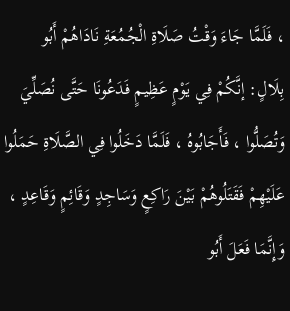، فَلَمَّا جَاءَ وَقْتُ صَلَاةِ الْجُمُعَةِ نَادَاهُمْ أَبُو بِلَالٍ: إنَّكُمْ فِي يَوْمٍ عَظِيمٍ فَدَعُونَا حَتَّى نُصَلِّيَ وَتُصَلُّوا ، فَأَجَابُوهُ ، فَلَمَّا دَخَلُوا فِي الصَّلَاةِ حَمَلُوا عَلَيْهِمْ فَقَتَلُوهُمْ بَيْنَ رَاكِعٍ وَسَاجِدٍ وَقَائِمٍ وَقَاعِدٍ ، وَإِنَّمَا فَعَلَ أَبُو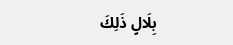بِلَالٍ ذَلِكَ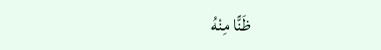ظَنًّا مِنْهُ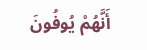أَنَّهُمْ يُوفُونَ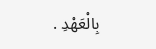بِالْعَهْدِ .